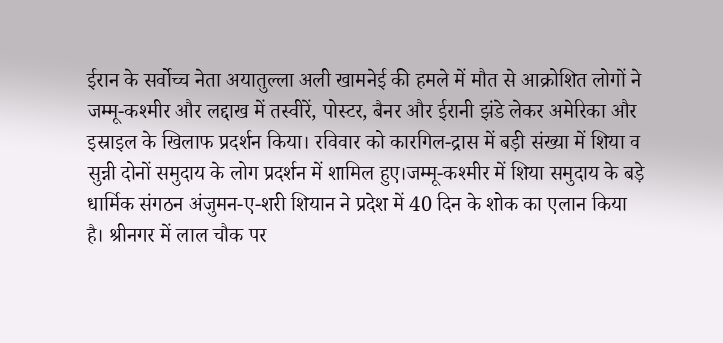ईरान के सर्वोच्च नेता अयातुल्ला अली खामनेई की हमले में मौत से आक्रोशित लोगों ने जम्मू-कश्मीर और लद्दाख में तस्वीरें, पोस्टर, बैनर और ईरानी झंडे लेकर अमेरिका और इस्राइल के खिलाफ प्रदर्शन किया। रविवार को कारगिल-द्रास में बड़ी संख्या में शिया व सुन्नी दोनों समुदाय के लोग प्रदर्शन में शामिल हुए।जम्मू-कश्मीर में शिया समुदाय के बड़े धार्मिक संगठन अंजुमन-ए-शरी शियान ने प्रदेश में 40 दिन के शोक का एलान किया है। श्रीनगर में लाल चौक पर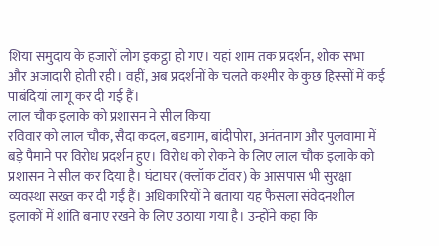शिया समुदाय के हजारों लोग इकट्ठा हो गए। यहां शाम तक प्रदर्शन, शोक सभा और अजादारी होती रही। वहीं, अब प्रदर्शनों के चलते कश्मीर के कुछ हिस्सों में कई पाबंदियां लागू कर दी गई हैं।
लाल चौक इलाके को प्रशासन ने सील किया
रविवार को लाल चौक, सैदा कदल, बडगाम, बांदीपोरा, अनंतनाग और पुलवामा में बड़े पैमाने पर विरोध प्रदर्शन हुए। विरोध को रोकने के लिए लाल चौक इलाके को प्रशासन ने सील कर दिया है। घंटाघर (क्लॉक टॉवर) के आसपास भी सुरक्षा व्यवस्था सख्त कर दी गईं हैं। अधिकारियों ने बताया यह फैसला संवेदनशील इलाकों में शांति बनाए रखने के लिए उठाया गया है। उन्होंने कहा कि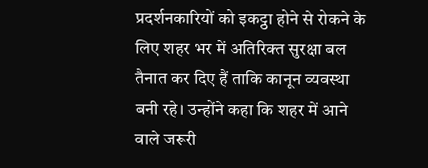प्रदर्शनकारियों को इकट्ठा होने से रोकने के लिए शहर भर में अतिरिक्त सुरक्षा बल तैनात कर दिए हैं ताकि कानून व्यवस्था बनी रहे। उन्होंने कहा कि शहर में आने वाले जरूरी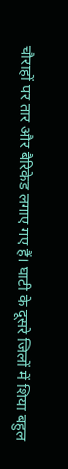चौराहों पर तार और बैरिकेड लगाए गए हैं। घाटी के दूसरे जिलों में शिया बहुल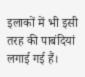इलाकों में भी इसी तरह की पाबंदियां लगाई गई हैं।